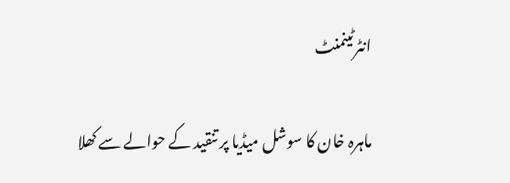انٹرٹینمنٹ

ماہرہ خان کا سوشل میڈیا پر تنقید کے حوالے سے کھلا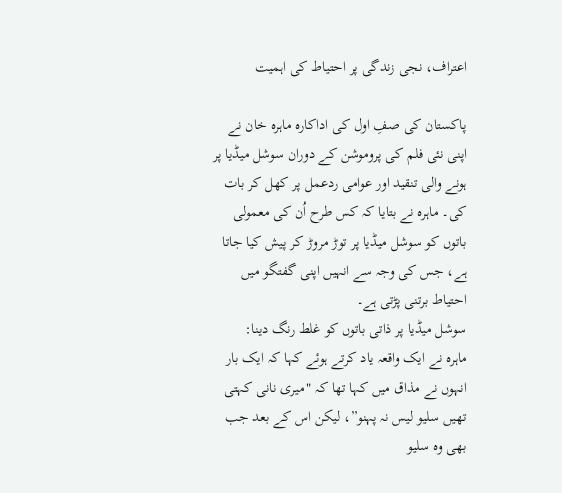اعتراف، نجی زندگی پر احتیاط کی اہمیت

پاکستان کی صفِ اول کی اداکارہ ماہرہ خان نے اپنی نئی فلم کی پروموشن کے دوران سوشل میڈیا پر ہونے والی تنقید اور عوامی ردعمل پر کھل کر بات کی۔ ماہرہ نے بتایا کہ کس طرح اُن کی معمولی باتوں کو سوشل میڈیا پر توڑ مروڑ کر پیش کیا جاتا ہے، جس کی وجہ سے انہیں اپنی گفتگو میں احتیاط برتنی پڑتی ہے۔
سوشل میڈیا پر ذاتی باتوں کو غلط رنگ دینا:
ماہرہ نے ایک واقعہ یاد کرتے ہوئے کہا کہ ایک بار انہوں نے مذاق میں کہا تھا کہ "میری نانی کہتی تھیں سلیو لیس نہ پہنو”، لیکن اس کے بعد جب بھی وہ سلیو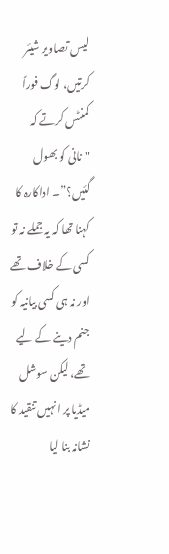لیس تصاویر شیئر کرتیں، لوگ فوراً کمنٹس کرتے کہ "نانی کو بھول گئیں؟”۔ اداکارہ کا کہنا تھا کہ یہ جملے نہ تو کسی کے خلاف تھے اور نہ ہی کسی بیانیہ کو جنم دینے کے لیے تھے، لیکن سوشل میڈیا پر انہیں تنقید کا نشانہ بنا لیا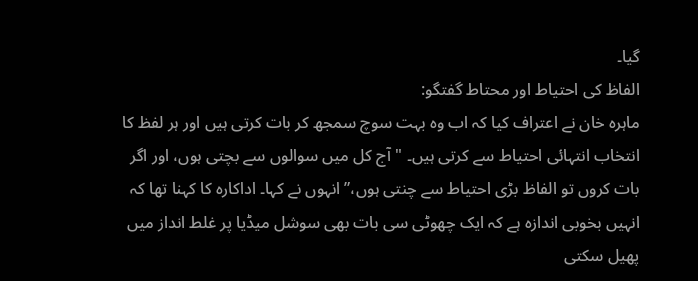گیا۔
الفاظ کی احتیاط اور محتاط گفتگو:
ماہرہ خان نے اعتراف کیا کہ اب وہ بہت سوچ سمجھ کر بات کرتی ہیں اور ہر لفظ کا انتخاب انتہائی احتیاط سے کرتی ہیں۔ "آج کل میں سوالوں سے بچتی ہوں، اور اگر بات کروں تو الفاظ بڑی احتیاط سے چنتی ہوں،” انہوں نے کہا۔ اداکارہ کا کہنا تھا کہ انہیں بخوبی اندازہ ہے کہ ایک چھوٹی سی بات بھی سوشل میڈیا پر غلط انداز میں پھیل سکتی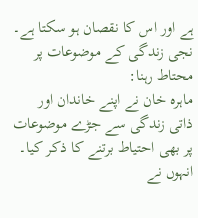ہے اور اس کا نقصان ہو سکتا ہے۔
نجی زندگی کے موضوعات پر محتاط رہنا:
ماہرہ خان نے اپنے خاندان اور ذاتی زندگی سے جڑے موضوعات پر بھی احتیاط برتنے کا ذکر کیا۔ انہوں نے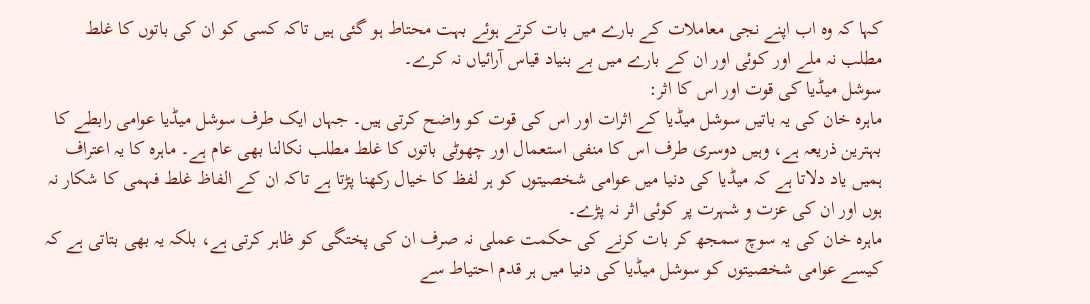کہا کہ وہ اب اپنے نجی معاملات کے بارے میں بات کرتے ہوئے بہت محتاط ہو گئی ہیں تاکہ کسی کو ان کی باتوں کا غلط مطلب نہ ملے اور کوئی اور ان کے بارے میں بے بنیاد قیاس آرائیاں نہ کرے۔
سوشل میڈیا کی قوت اور اس کا اثر:
ماہرہ خان کی یہ باتیں سوشل میڈیا کے اثرات اور اس کی قوت کو واضح کرتی ہیں۔ جہاں ایک طرف سوشل میڈیا عوامی رابطے کا بہترین ذریعہ ہے، وہیں دوسری طرف اس کا منفی استعمال اور چھوٹی باتوں کا غلط مطلب نکالنا بھی عام ہے۔ ماہرہ کا یہ اعتراف ہمیں یاد دلاتا ہے کہ میڈیا کی دنیا میں عوامی شخصیتوں کو ہر لفظ کا خیال رکھنا پڑتا ہے تاکہ ان کے الفاظ غلط فہمی کا شکار نہ ہوں اور ان کی عزت و شہرت پر کوئی اثر نہ پڑے۔
ماہرہ خان کی یہ سوچ سمجھ کر بات کرنے کی حکمت عملی نہ صرف ان کی پختگی کو ظاہر کرتی ہے، بلکہ یہ بھی بتاتی ہے کہ کیسے عوامی شخصیتوں کو سوشل میڈیا کی دنیا میں ہر قدم احتیاط سے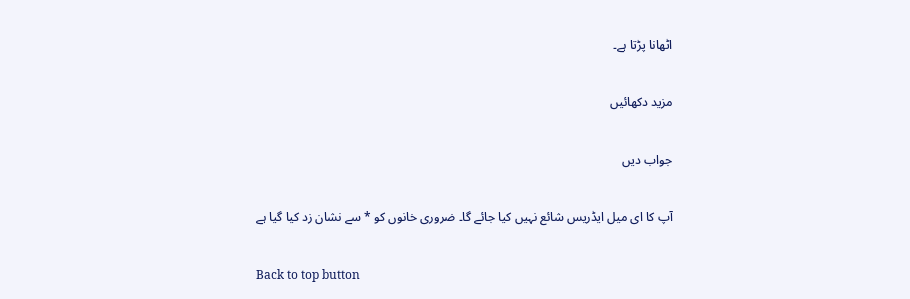اٹھانا پڑتا ہے۔

مزید دکھائیں

جواب دیں

آپ کا ای میل ایڈریس شائع نہیں کیا جائے گا۔ ضروری خانوں کو * سے نشان زد کیا گیا ہے

Back to top button